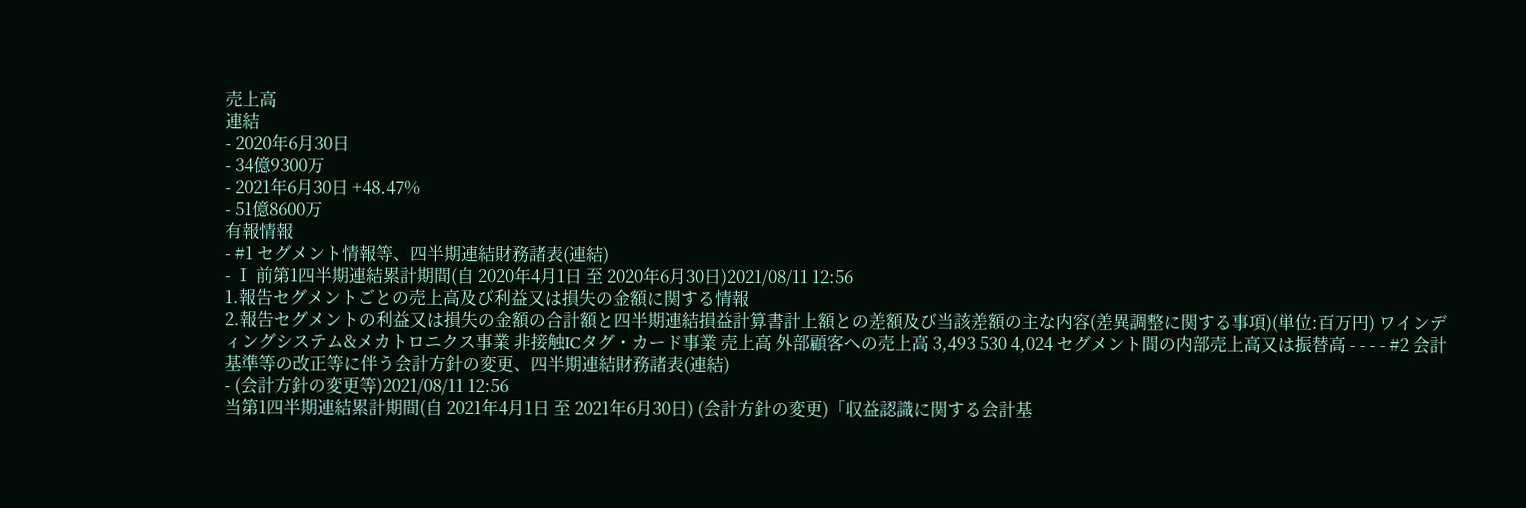売上高
連結
- 2020年6月30日
- 34億9300万
- 2021年6月30日 +48.47%
- 51億8600万
有報情報
- #1 セグメント情報等、四半期連結財務諸表(連結)
- Ⅰ 前第1四半期連結累計期間(自 2020年4月1日 至 2020年6月30日)2021/08/11 12:56
1.報告セグメントごとの売上高及び利益又は損失の金額に関する情報
2.報告セグメントの利益又は損失の金額の合計額と四半期連結損益計算書計上額との差額及び当該差額の主な内容(差異調整に関する事項)(単位:百万円) ワインディングシステム&メカトロニクス事業 非接触ICタグ・カード事業 売上高 外部顧客への売上高 3,493 530 4,024 セグメント間の内部売上高又は振替高 - - - - #2 会計基準等の改正等に伴う会計方針の変更、四半期連結財務諸表(連結)
- (会計方針の変更等)2021/08/11 12:56
当第1四半期連結累計期間(自 2021年4月1日 至 2021年6月30日) (会計方針の変更)「収益認識に関する会計基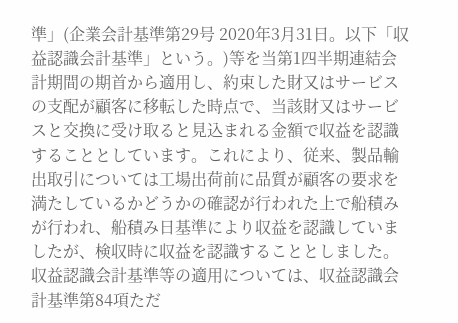準」(企業会計基準第29号 2020年3月31日。以下「収益認識会計基準」という。)等を当第1四半期連結会計期間の期首から適用し、約束した財又はサービスの支配が顧客に移転した時点で、当該財又はサービスと交換に受け取ると見込まれる金額で収益を認識することとしています。これにより、従来、製品輸出取引については工場出荷前に品質が顧客の要求を満たしているかどうかの確認が行われた上で船積みが行われ、船積み日基準により収益を認識していましたが、検収時に収益を認識することとしました。収益認識会計基準等の適用については、収益認識会計基準第84項ただ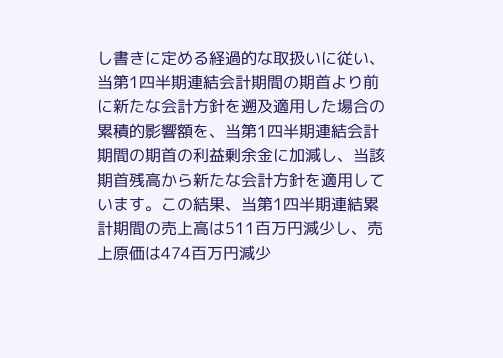し書きに定める経過的な取扱いに従い、当第1四半期連結会計期間の期首より前に新たな会計方針を遡及適用した場合の累積的影響額を、当第1四半期連結会計期間の期首の利益剰余金に加減し、当該期首残高から新たな会計方針を適用しています。この結果、当第1四半期連結累計期間の売上高は511百万円減少し、売上原価は474百万円減少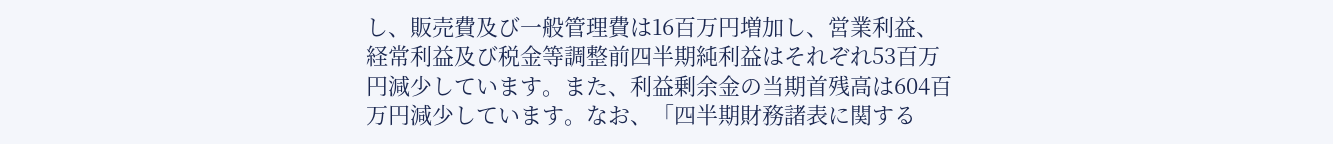し、販売費及び一般管理費は16百万円増加し、営業利益、経常利益及び税金等調整前四半期純利益はそれぞれ53百万円減少しています。また、利益剰余金の当期首残高は604百万円減少しています。なお、「四半期財務諸表に関する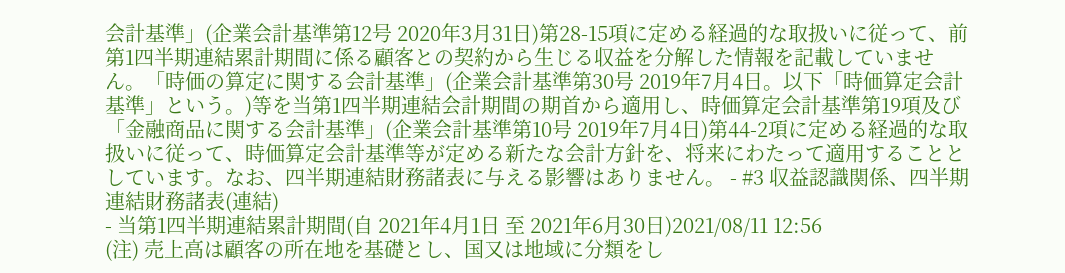会計基準」(企業会計基準第12号 2020年3月31日)第28-15項に定める経過的な取扱いに従って、前第1四半期連結累計期間に係る顧客との契約から生じる収益を分解した情報を記載していません。「時価の算定に関する会計基準」(企業会計基準第30号 2019年7月4日。以下「時価算定会計基準」という。)等を当第1四半期連結会計期間の期首から適用し、時価算定会計基準第19項及び「金融商品に関する会計基準」(企業会計基準第10号 2019年7月4日)第44-2項に定める経過的な取扱いに従って、時価算定会計基準等が定める新たな会計方針を、将来にわたって適用することとしています。なお、四半期連結財務諸表に与える影響はありません。 - #3 収益認識関係、四半期連結財務諸表(連結)
- 当第1四半期連結累計期間(自 2021年4月1日 至 2021年6月30日)2021/08/11 12:56
(注) 売上高は顧客の所在地を基礎とし、国又は地域に分類をし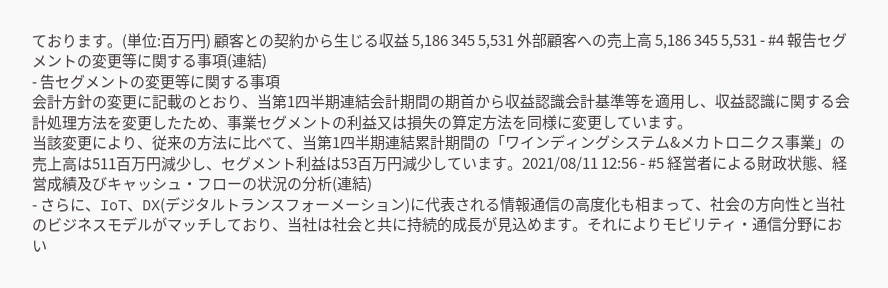ております。(単位:百万円) 顧客との契約から生じる収益 5,186 345 5,531 外部顧客への売上高 5,186 345 5,531 - #4 報告セグメントの変更等に関する事項(連結)
- 告セグメントの変更等に関する事項
会計方針の変更に記載のとおり、当第1四半期連結会計期間の期首から収益認識会計基準等を適用し、収益認識に関する会計処理方法を変更したため、事業セグメントの利益又は損失の算定方法を同様に変更しています。
当該変更により、従来の方法に比べて、当第1四半期連結累計期間の「ワインディングシステム&メカトロニクス事業」の売上高は511百万円減少し、セグメント利益は53百万円減少しています。2021/08/11 12:56 - #5 経営者による財政状態、経営成績及びキャッシュ・フローの状況の分析(連結)
- さらに、IoT、DX(デジタルトランスフォーメーション)に代表される情報通信の高度化も相まって、社会の方向性と当社のビジネスモデルがマッチしており、当社は社会と共に持続的成長が見込めます。それによりモビリティ・通信分野におい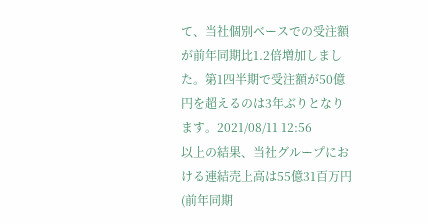て、当社個別ベースでの受注額が前年同期比1.2倍増加しました。第1四半期で受注額が50億円を超えるのは3年ぶりとなります。2021/08/11 12:56
以上の結果、当社グループにおける連結売上高は55億31百万円(前年同期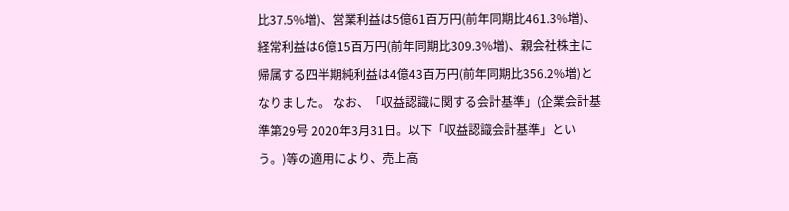比37.5%増)、営業利益は5億61百万円(前年同期比461.3%増)、経常利益は6億15百万円(前年同期比309.3%増)、親会社株主に帰属する四半期純利益は4億43百万円(前年同期比356.2%増)となりました。 なお、「収益認識に関する会計基準」(企業会計基準第29号 2020年3月31日。以下「収益認識会計基準」という。)等の適用により、売上高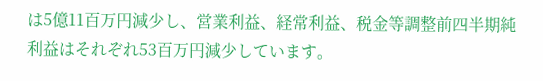は5億11百万円減少し、営業利益、経常利益、税金等調整前四半期純利益はそれぞれ53百万円減少しています。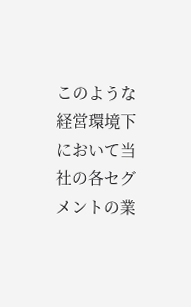このような経営環境下において当社の各セグメントの業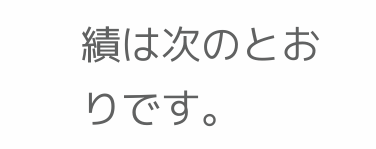績は次のとおりです。